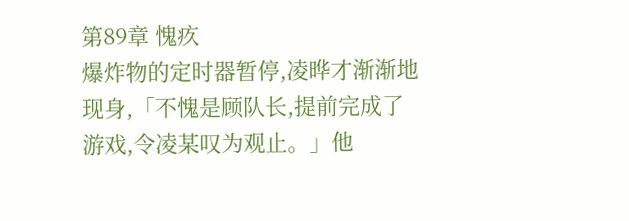第89章 愧疚
爆炸物的定时器暂停,凌晔才渐渐地现身,「不愧是顾队长,提前完成了游戏,令凌某叹为观止。」他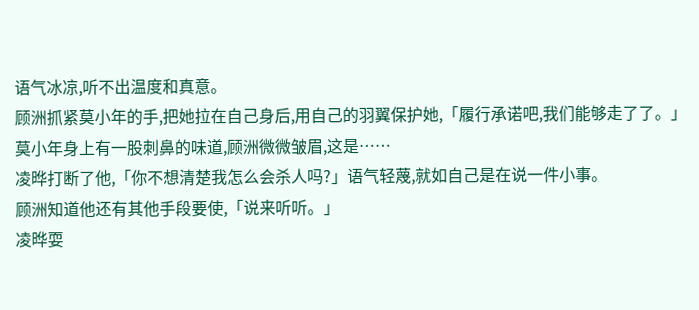语气冰凉,听不出温度和真意。
顾洲抓紧莫小年的手,把她拉在自己身后,用自己的羽翼保护她,「履行承诺吧,我们能够走了了。」
莫小年身上有一股刺鼻的味道,顾洲微微皱眉,这是……
凌晔打断了他,「你不想清楚我怎么会杀人吗?」语气轻蔑,就如自己是在说一件小事。
顾洲知道他还有其他手段要使,「说来听听。」
凌晔耍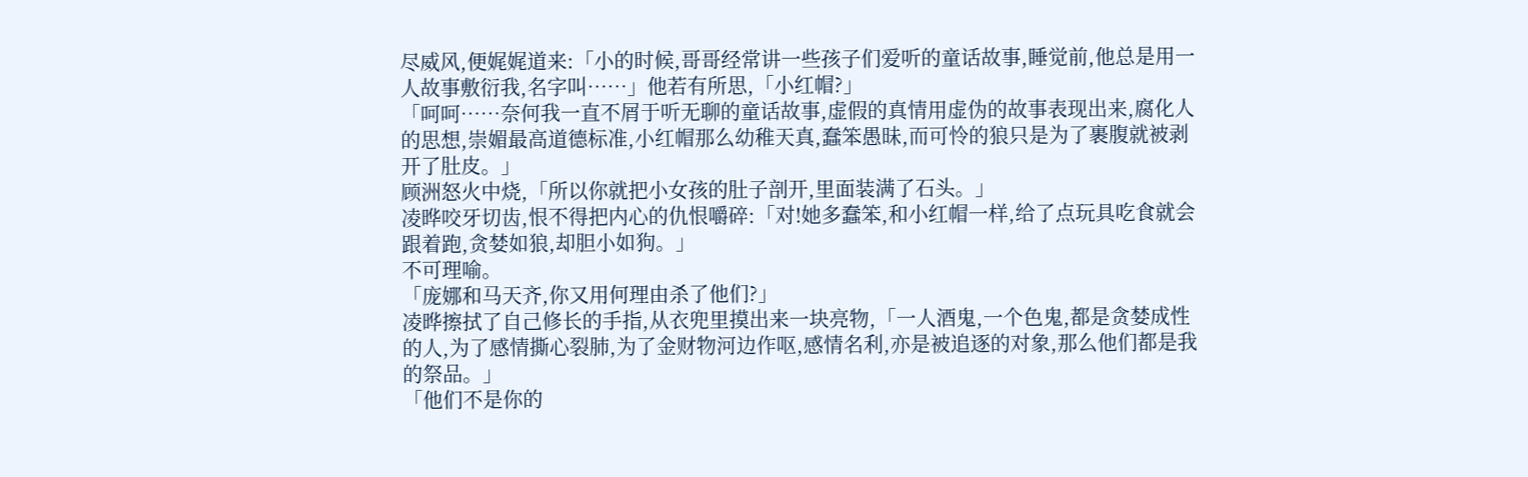尽威风,便娓娓道来:「小的时候,哥哥经常讲一些孩子们爱听的童话故事,睡觉前,他总是用一人故事敷衍我,名字叫……」他若有所思,「小红帽?」
「呵呵……奈何我一直不屑于听无聊的童话故事,虚假的真情用虚伪的故事表现出来,腐化人的思想,崇媚最高道德标准,小红帽那么幼稚天真,蠢笨愚昧,而可怜的狼只是为了裹腹就被剥开了肚皮。」
顾洲怒火中烧,「所以你就把小女孩的肚子剖开,里面装满了石头。」
凌晔咬牙切齿,恨不得把内心的仇恨嚼碎:「对!她多蠢笨,和小红帽一样,给了点玩具吃食就会跟着跑,贪婪如狼,却胆小如狗。」
不可理喻。
「庞娜和马天齐,你又用何理由杀了他们?」
凌晔擦拭了自己修长的手指,从衣兜里摸出来一块亮物,「一人酒鬼,一个色鬼,都是贪婪成性的人,为了感情撕心裂肺,为了金财物河边作呕,感情名利,亦是被追逐的对象,那么他们都是我的祭品。」
「他们不是你的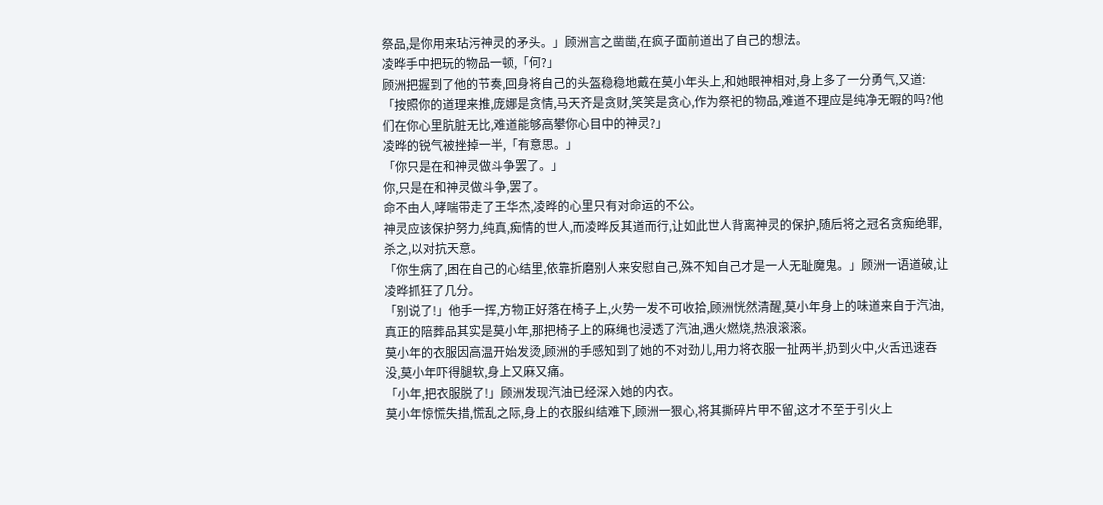祭品,是你用来玷污神灵的矛头。」顾洲言之凿凿,在疯子面前道出了自己的想法。
凌晔手中把玩的物品一顿,「何?」
顾洲把握到了他的节奏,回身将自己的头盔稳稳地戴在莫小年头上,和她眼神相对,身上多了一分勇气,又道:「按照你的道理来推,庞娜是贪情,马天齐是贪财,笑笑是贪心,作为祭祀的物品,难道不理应是纯净无暇的吗?他们在你心里肮脏无比,难道能够高攀你心目中的神灵?」
凌晔的锐气被挫掉一半,「有意思。」
「你只是在和神灵做斗争罢了。」
你,只是在和神灵做斗争,罢了。
命不由人,哮喘带走了王华杰,凌晔的心里只有对命运的不公。
神灵应该保护努力,纯真,痴情的世人,而凌晔反其道而行,让如此世人背离神灵的保护,随后将之冠名贪痴绝罪,杀之,以对抗天意。
「你生病了,困在自己的心结里,依靠折磨别人来安慰自己,殊不知自己才是一人无耻魔鬼。」顾洲一语道破,让凌晔抓狂了几分。
「别说了!」他手一挥,方物正好落在椅子上,火势一发不可收拾,顾洲恍然清醒,莫小年身上的味道来自于汽油,真正的陪葬品其实是莫小年,那把椅子上的麻绳也浸透了汽油,遇火燃烧,热浪滚滚。
莫小年的衣服因高温开始发烫,顾洲的手感知到了她的不对劲儿,用力将衣服一扯两半,扔到火中,火舌迅速吞没,莫小年吓得腿软,身上又麻又痛。
「小年,把衣服脱了!」顾洲发现汽油已经深入她的内衣。
莫小年惊慌失措,慌乱之际,身上的衣服纠结难下,顾洲一狠心,将其撕碎片甲不留,这才不至于引火上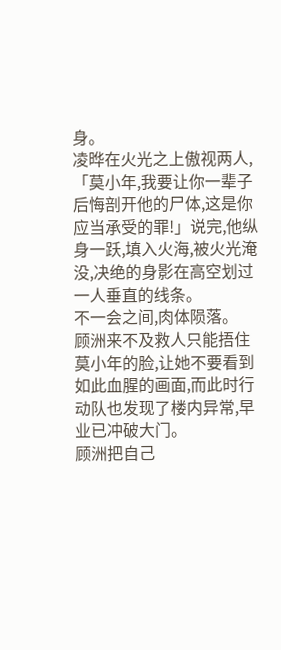身。
凌晔在火光之上傲视两人,「莫小年,我要让你一辈子后悔剖开他的尸体,这是你应当承受的罪!」说完,他纵身一跃,填入火海,被火光淹没,决绝的身影在高空划过一人垂直的线条。
不一会之间,肉体陨落。
顾洲来不及救人只能捂住莫小年的脸,让她不要看到如此血腥的画面,而此时行动队也发现了楼内异常,早业已冲破大门。
顾洲把自己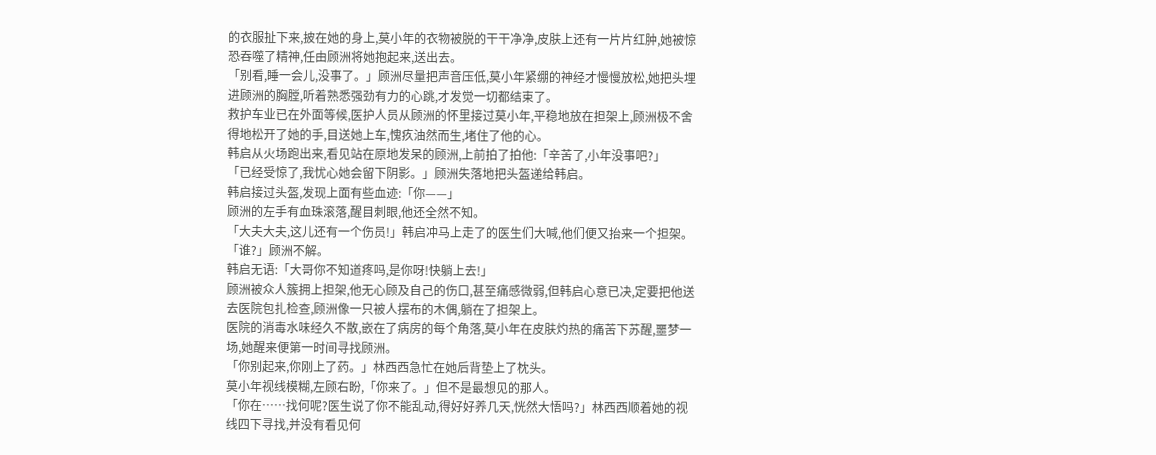的衣服扯下来,披在她的身上,莫小年的衣物被脱的干干净净,皮肤上还有一片片红肿,她被惊恐吞噬了精神,任由顾洲将她抱起来,送出去。
「别看,睡一会儿,没事了。」顾洲尽量把声音压低,莫小年紧绷的神经才慢慢放松,她把头埋进顾洲的胸膛,听着熟悉强劲有力的心跳,才发觉一切都结束了。
救护车业已在外面等候,医护人员从顾洲的怀里接过莫小年,平稳地放在担架上,顾洲极不舍得地松开了她的手,目送她上车,愧疚油然而生,堵住了他的心。
韩启从火场跑出来,看见站在原地发呆的顾洲,上前拍了拍他:「辛苦了,小年没事吧?」
「已经受惊了,我忧心她会留下阴影。」顾洲失落地把头盔递给韩启。
韩启接过头盔,发现上面有些血迹:「你——」
顾洲的左手有血珠滚落,醒目刺眼,他还全然不知。
「大夫大夫,这儿还有一个伤员!」韩启冲马上走了的医生们大喊,他们便又抬来一个担架。
「谁?」顾洲不解。
韩启无语:「大哥你不知道疼吗,是你呀!快躺上去!」
顾洲被众人簇拥上担架,他无心顾及自己的伤口,甚至痛感微弱,但韩启心意已决,定要把他送去医院包扎检查,顾洲像一只被人摆布的木偶,躺在了担架上。
医院的消毒水味经久不散,嵌在了病房的每个角落,莫小年在皮肤灼热的痛苦下苏醒,噩梦一场,她醒来便第一时间寻找顾洲。
「你别起来,你刚上了药。」林西西急忙在她后背垫上了枕头。
莫小年视线模糊,左顾右盼,「你来了。」但不是最想见的那人。
「你在……找何呢?医生说了你不能乱动,得好好养几天,恍然大悟吗?」林西西顺着她的视线四下寻找,并没有看见何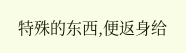特殊的东西,便返身给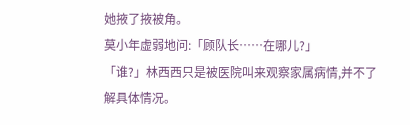她掖了掖被角。
莫小年虚弱地问:「顾队长……在哪儿?」
「谁?」林西西只是被医院叫来观察家属病情,并不了解具体情况。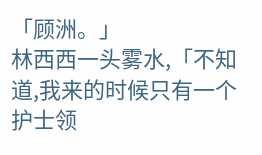「顾洲。」
林西西一头雾水,「不知道,我来的时候只有一个护士领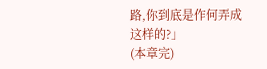路,你到底是作何弄成这样的?」
(本章完)